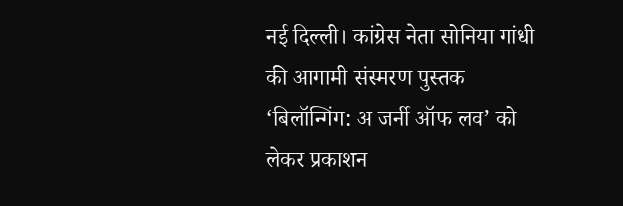नई दिल्ली। कांग्रेस नेता सोनिया गांधी की आगामी संस्मरण पुस्तक ‘बिलॉन्गिंग: अ जर्नी ऑफ लव’ को लेकर प्रकाशन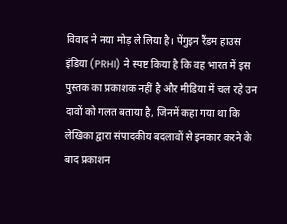विवाद ने नया मोड़ ले लिया है। पेंगुइन रैंडम हाउस इंडिया (PRHI) ने स्पष्ट किया है कि वह भारत में इस पुस्तक का प्रकाशक नहीं है और मीडिया में चल रहे उन दावों को गलत बताया है, जिनमें कहा गया था कि लेखिका द्वारा संपादकीय बदलावों से इनकार करने के बाद प्रकाशन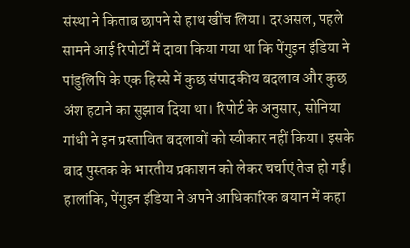संस्था ने किताब छापने से हाथ खींच लिया। दरअसल, पहले सामने आई रिपोर्टों में दावा किया गया था कि पेंगुइन इंडिया ने पांडुलिपि के एक हिस्से में कुछ संपादकीय बदलाव और कुछ अंश हटाने का सुझाव दिया था। रिपोर्ट के अनुसार, सोनिया गांधी ने इन प्रस्तावित बदलावों को स्वीकार नहीं किया। इसके बाद पुस्तक के भारतीय प्रकाशन को लेकर चर्चाएं तेज हो गईं। हालांकि, पेंगुइन इंडिया ने अपने आधिकारिक बयान में कहा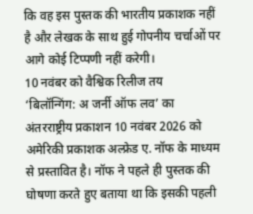कि वह इस पुस्तक की भारतीय प्रकाशक नहीं है और लेखक के साथ हुई गोपनीय चर्चाओं पर आगे कोई टिप्पणी नहीं करेगी।
10 नवंबर को वैश्विक रिलीज तय
‘बिलॉन्गिंग: अ जर्नी ऑफ लव’ का अंतरराष्ट्रीय प्रकाशन 10 नवंबर 2026 को अमेरिकी प्रकाशक अल्फ्रेड ए. नॉफ के माध्यम से प्रस्तावित है। नॉफ ने पहले ही पुस्तक की घोषणा करते हुए बताया था कि इसकी पहली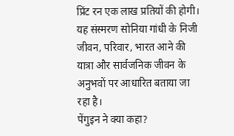प्रिंट रन एक लाख प्रतियों की होगी। यह संस्मरण सोनिया गांधी के निजी जीवन, परिवार, भारत आने की यात्रा और सार्वजनिक जीवन के अनुभवों पर आधारित बताया जा रहा है।
पेंगुइन ने क्या कहा?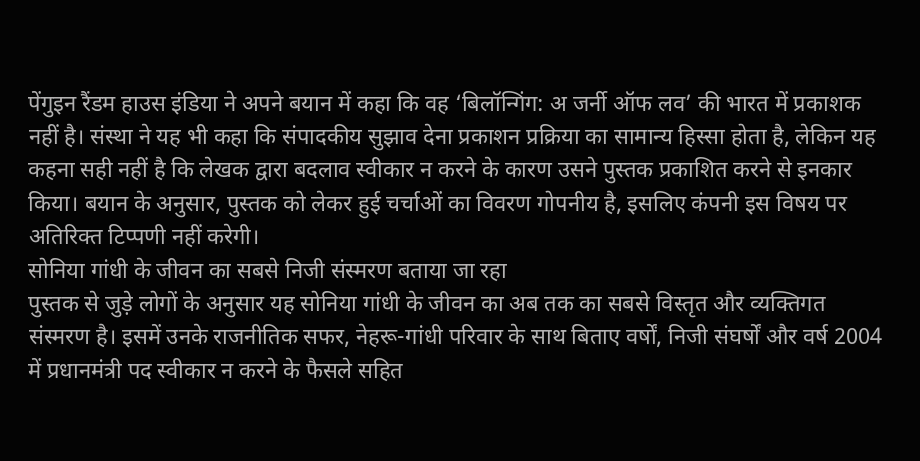पेंगुइन रैंडम हाउस इंडिया ने अपने बयान में कहा कि वह ‘बिलॉन्गिंग: अ जर्नी ऑफ लव’ की भारत में प्रकाशक नहीं है। संस्था ने यह भी कहा कि संपादकीय सुझाव देना प्रकाशन प्रक्रिया का सामान्य हिस्सा होता है, लेकिन यह कहना सही नहीं है कि लेखक द्वारा बदलाव स्वीकार न करने के कारण उसने पुस्तक प्रकाशित करने से इनकार किया। बयान के अनुसार, पुस्तक को लेकर हुई चर्चाओं का विवरण गोपनीय है, इसलिए कंपनी इस विषय पर अतिरिक्त टिप्पणी नहीं करेगी।
सोनिया गांधी के जीवन का सबसे निजी संस्मरण बताया जा रहा
पुस्तक से जुड़े लोगों के अनुसार यह सोनिया गांधी के जीवन का अब तक का सबसे विस्तृत और व्यक्तिगत संस्मरण है। इसमें उनके राजनीतिक सफर, नेहरू-गांधी परिवार के साथ बिताए वर्षों, निजी संघर्षों और वर्ष 2004 में प्रधानमंत्री पद स्वीकार न करने के फैसले सहित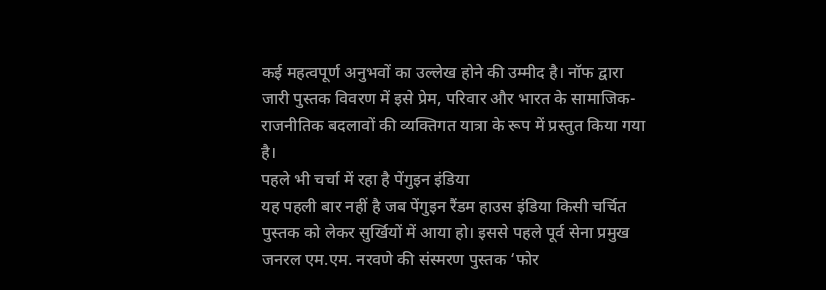कई महत्वपूर्ण अनुभवों का उल्लेख होने की उम्मीद है। नॉफ द्वारा जारी पुस्तक विवरण में इसे प्रेम, परिवार और भारत के सामाजिक-राजनीतिक बदलावों की व्यक्तिगत यात्रा के रूप में प्रस्तुत किया गया है।
पहले भी चर्चा में रहा है पेंगुइन इंडिया
यह पहली बार नहीं है जब पेंगुइन रैंडम हाउस इंडिया किसी चर्चित पुस्तक को लेकर सुर्खियों में आया हो। इससे पहले पूर्व सेना प्रमुख जनरल एम.एम. नरवणे की संस्मरण पुस्तक ‘फोर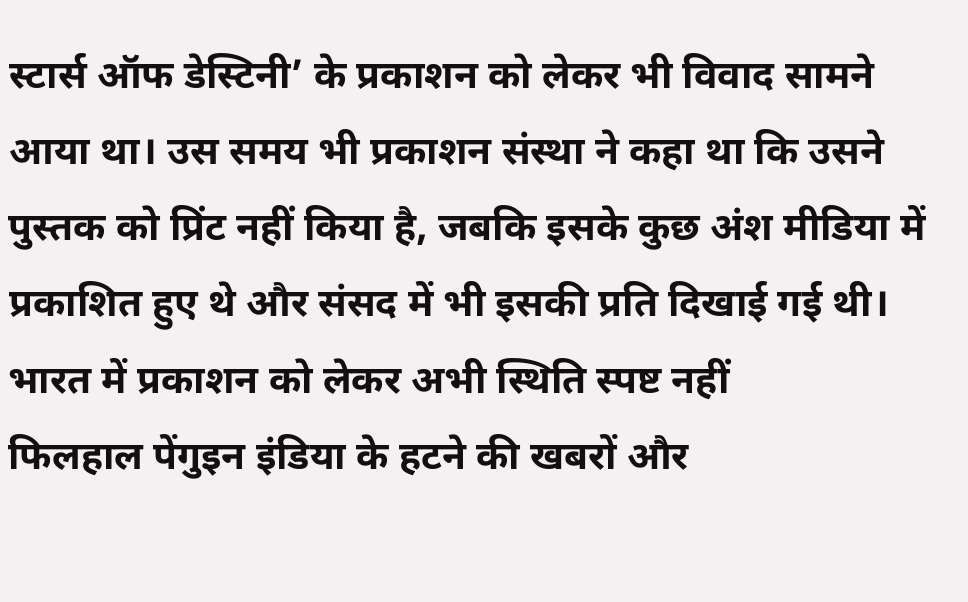स्टार्स ऑफ डेस्टिनी’ के प्रकाशन को लेकर भी विवाद सामने आया था। उस समय भी प्रकाशन संस्था ने कहा था कि उसने पुस्तक को प्रिंट नहीं किया है, जबकि इसके कुछ अंश मीडिया में प्रकाशित हुए थे और संसद में भी इसकी प्रति दिखाई गई थी।
भारत में प्रकाशन को लेकर अभी स्थिति स्पष्ट नहीं
फिलहाल पेंगुइन इंडिया के हटने की खबरों और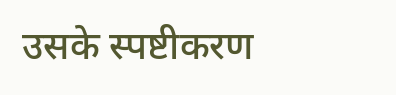उसके स्पष्टीकरण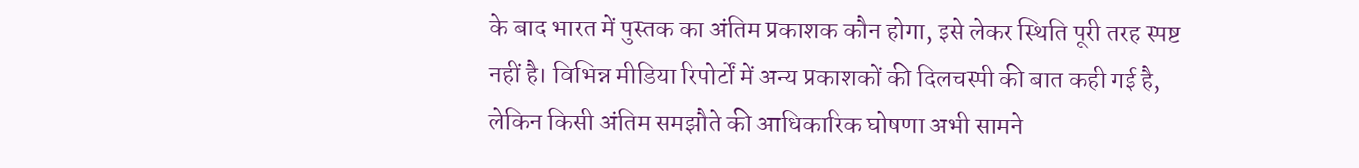के बाद भारत में पुस्तक का अंतिम प्रकाशक कौन होगा, इसे लेकर स्थिति पूरी तरह स्पष्ट नहीं है। विभिन्न मीडिया रिपोर्टों में अन्य प्रकाशकों की दिलचस्पी की बात कही गई है, लेकिन किसी अंतिम समझौते की आधिकारिक घोषणा अभी सामने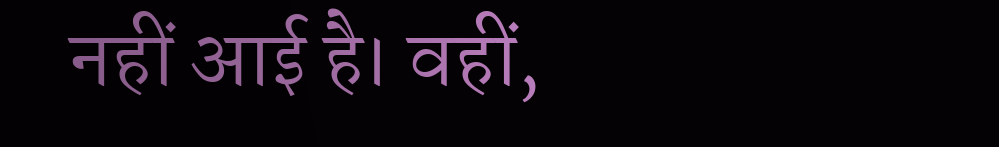नहीं आई है। वहीं,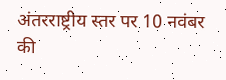अंतरराष्ट्रीय स्तर पर 10 नवंबर की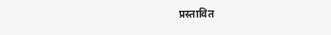प्रस्तावित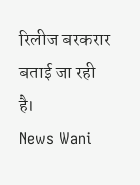रिलीज बरकरार बताई जा रही है।
News Wani